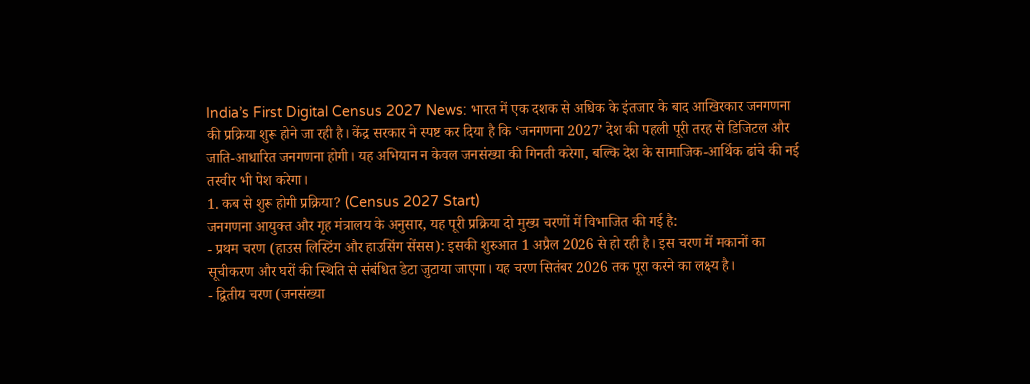India’s First Digital Census 2027 News: भारत में एक दशक से अधिक के इंतजार के बाद आखिरकार जनगणना की प्रक्रिया शुरू होने जा रही है। केंद्र सरकार ने स्पष्ट कर दिया है कि ‘जनगणना 2027’ देश की पहली पूरी तरह से डिजिटल और जाति-आधारित जनगणना होगी। यह अभियान न केवल जनसंख्या की गिनती करेगा, बल्कि देश के सामाजिक-आर्थिक ढांचे की नई तस्वीर भी पेश करेगा।
1. कब से शुरू होगी प्रक्रिया? (Census 2027 Start)
जनगणना आयुक्त और गृह मंत्रालय के अनुसार, यह पूरी प्रक्रिया दो मुख्य चरणों में विभाजित की गई है:
- प्रथम चरण (हाउस लिस्टिंग और हाउसिंग सेंसस): इसकी शुरुआत 1 अप्रैल 2026 से हो रही है। इस चरण में मकानों का सूचीकरण और घरों की स्थिति से संबंधित डेटा जुटाया जाएगा। यह चरण सितंबर 2026 तक पूरा करने का लक्ष्य है।
- द्वितीय चरण (जनसंख्या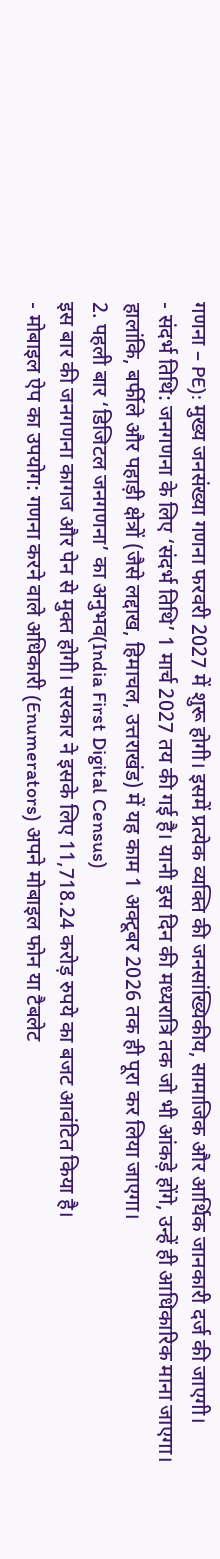गणना – PE): मुख्य जनसंख्या गणना फरवरी 2027 में शुरू होगी। इसमें प्रत्येक व्यक्ति की जनसांख्यिकीय, सामाजिक और आर्थिक जानकारी दर्ज की जाएगी।
- संदर्भ तिथि: जनगणना के लिए ‘संदर्भ तिथि’ 1 मार्च 2027 तय की गई है। यानी इस दिन की मध्यरात्रि तक जो भी आंकड़े होंगे, उन्हें ही आधिकारिक माना जाएगा। हालांकि, बर्फीले और पहाड़ी क्षेत्रों (जैसे लद्दाख, हिमाचल, उत्तराखंड) में यह काम 1 अक्टूबर 2026 तक ही पूरा कर लिया जाएगा।
2. पहली बार ‘डिजिटल जनगणना’ का अनुभव(India First Digital Census)
इस बार की जनगणना कागज और पेन से मुक्त होगी। सरकार ने इसके लिए 11,718.24 करोड़ रुपये का बजट आवंटित किया है।
- मोबाइल ऐप का उपयोग: गणना करने वाले अधिकारी (Enumerators) अपने मोबाइल फोन या टैबलेट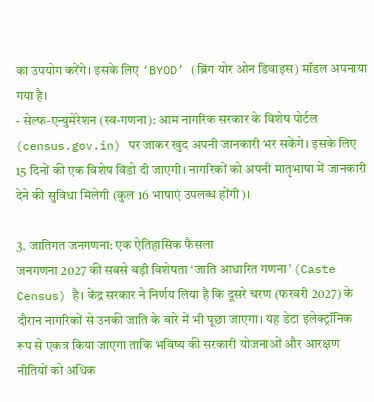का उपयोग करेंगे। इसके लिए ‘BYOD’ (ब्रिंग योर ओन डिवाइस) मॉडल अपनाया गया है।
- सेल्फ-एन्युमेरेशन (स्व-गणना): आम नागरिक सरकार के विशेष पोर्टल (census.gov.in) पर जाकर खुद अपनी जानकारी भर सकेंगे। इसके लिए 15 दिनों की एक विशेष विंडो दी जाएगी। नागरिकों को अपनी मातृभाषा में जानकारी देने की सुविधा मिलेगी (कुल 16 भाषाएं उपलब्ध होंगी)।

3. जातिगत जनगणना: एक ऐतिहासिक फैसला
जनगणना 2027 की सबसे बड़ी विशेषता ‘जाति आधारित गणना’ (Caste Census) है। केंद्र सरकार ने निर्णय लिया है कि दूसरे चरण (फरवरी 2027) के दौरान नागरिकों से उनकी जाति के बारे में भी पूछा जाएगा। यह डेटा इलेक्ट्रॉनिक रूप से एकत्र किया जाएगा ताकि भविष्य की सरकारी योजनाओं और आरक्षण नीतियों को अधिक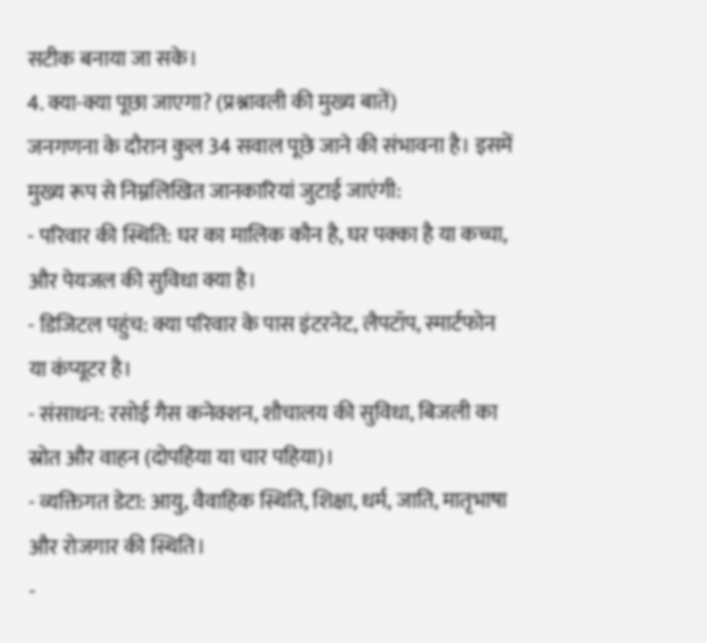सटीक बनाया जा सके।
4. क्या-क्या पूछा जाएगा? (प्रश्नावली की मुख्य बातें)
जनगणना के दौरान कुल 34 सवाल पूछे जाने की संभावना है। इसमें मुख्य रूप से निम्नलिखित जानकारियां जुटाई जाएंगी:
- परिवार की स्थिति: घर का मालिक कौन है, घर पक्का है या कच्चा, और पेयजल की सुविधा क्या है।
- डिजिटल पहुंच: क्या परिवार के पास इंटरनेट, लैपटॉप, स्मार्टफोन या कंप्यूटर है।
- संसाधन: रसोई गैस कनेक्शन, शौचालय की सुविधा, बिजली का स्रोत और वाहन (दोपहिया या चार पहिया)।
- व्यक्तिगत डेटा: आयु, वैवाहिक स्थिति, शिक्षा, धर्म, जाति, मातृभाषा और रोजगार की स्थिति।
-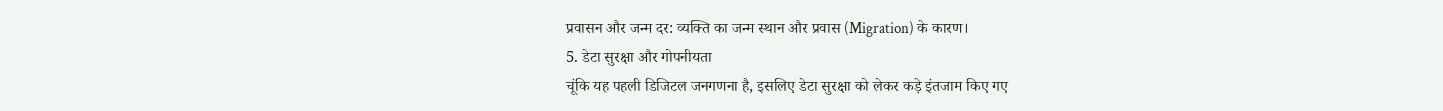प्रवासन और जन्म दर: व्यक्ति का जन्म स्थान और प्रवास (Migration) के कारण।
5. डेटा सुरक्षा और गोपनीयता
चूंकि यह पहली डिजिटल जनगणना है, इसलिए डेटा सुरक्षा को लेकर कड़े इंतजाम किए गए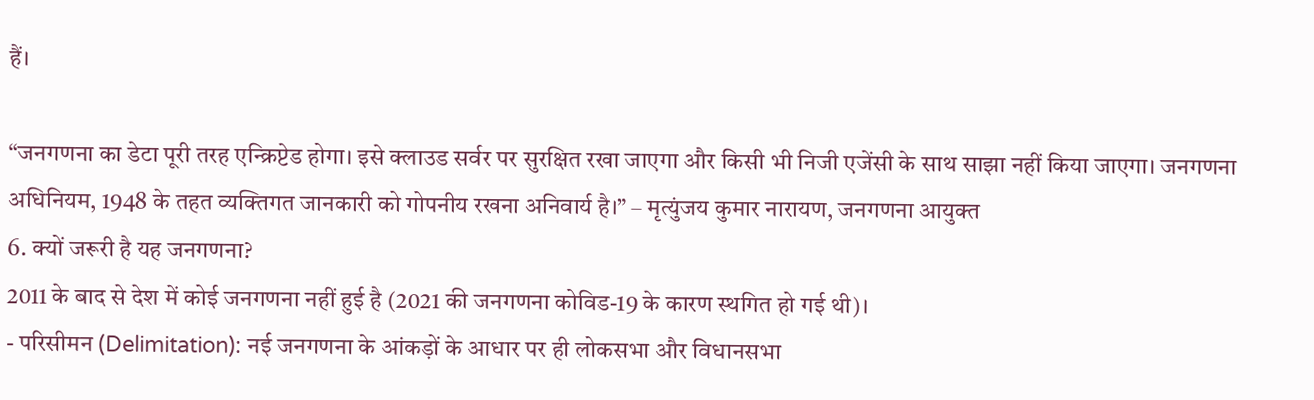हैं।

“जनगणना का डेटा पूरी तरह एन्क्रिप्टेड होगा। इसे क्लाउड सर्वर पर सुरक्षित रखा जाएगा और किसी भी निजी एजेंसी के साथ साझा नहीं किया जाएगा। जनगणना अधिनियम, 1948 के तहत व्यक्तिगत जानकारी को गोपनीय रखना अनिवार्य है।” – मृत्युंजय कुमार नारायण, जनगणना आयुक्त
6. क्यों जरूरी है यह जनगणना?
2011 के बाद से देश में कोई जनगणना नहीं हुई है (2021 की जनगणना कोविड-19 के कारण स्थगित हो गई थी)।
- परिसीमन (Delimitation): नई जनगणना के आंकड़ों के आधार पर ही लोकसभा और विधानसभा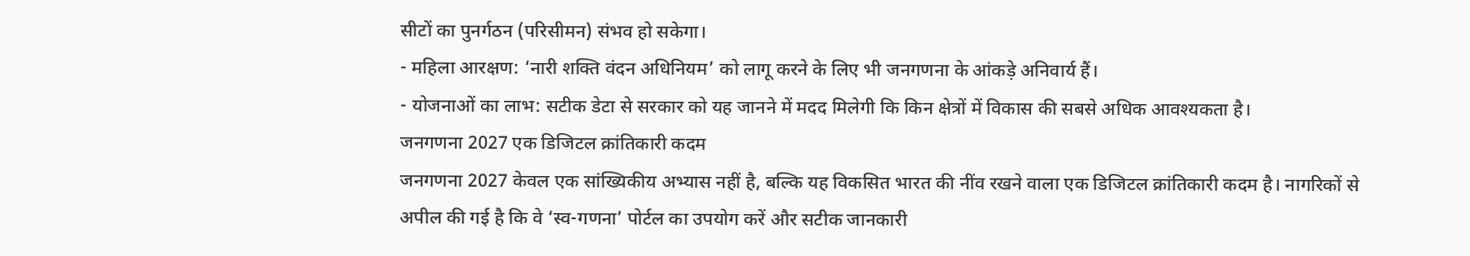सीटों का पुनर्गठन (परिसीमन) संभव हो सकेगा।
- महिला आरक्षण: ‘नारी शक्ति वंदन अधिनियम’ को लागू करने के लिए भी जनगणना के आंकड़े अनिवार्य हैं।
- योजनाओं का लाभ: सटीक डेटा से सरकार को यह जानने में मदद मिलेगी कि किन क्षेत्रों में विकास की सबसे अधिक आवश्यकता है।
जनगणना 2027 एक डिजिटल क्रांतिकारी कदम
जनगणना 2027 केवल एक सांख्यिकीय अभ्यास नहीं है, बल्कि यह विकसित भारत की नींव रखने वाला एक डिजिटल क्रांतिकारी कदम है। नागरिकों से अपील की गई है कि वे ‘स्व-गणना’ पोर्टल का उपयोग करें और सटीक जानकारी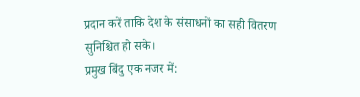प्रदान करें ताकि देश के संसाधनों का सही वितरण सुनिश्चित हो सके।
प्रमुख बिंदु एक नजर में: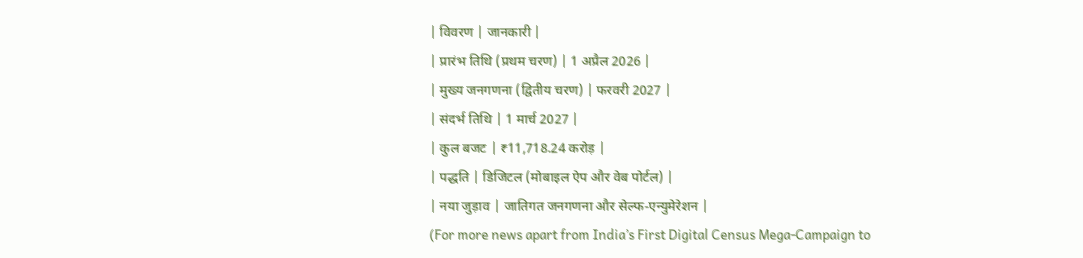| विवरण | जानकारी |
| प्रारंभ तिथि (प्रथम चरण) | 1 अप्रैल 2026 |
| मुख्य जनगणना (द्वितीय चरण) | फरवरी 2027 |
| संदर्भ तिथि | 1 मार्च 2027 |
| कुल बजट | ₹11,718.24 करोड़ |
| पद्धति | डिजिटल (मोबाइल ऐप और वेब पोर्टल) |
| नया जुड़ाव | जातिगत जनगणना और सेल्फ-एन्युमेरेशन |
(For more news apart from India’s First Digital Census Mega-Campaign to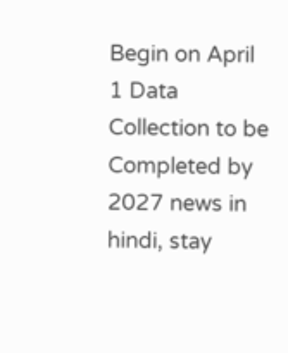Begin on April 1 Data Collection to be Completed by 2027 news in hindi, stay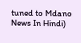tuned to Mdano News In Hindi)